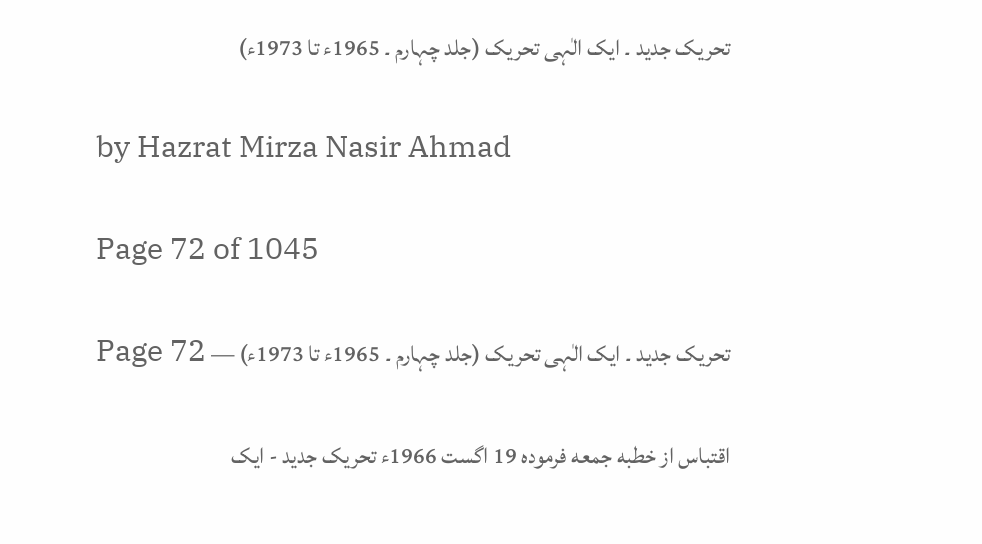تحریک جدید ۔ ایک الٰہی تحریک (جلد چہارم ۔ 1965ء تا 1973ء)

by Hazrat Mirza Nasir Ahmad

Page 72 of 1045

تحریک جدید ۔ ایک الٰہی تحریک (جلد چہارم ۔ 1965ء تا 1973ء) — Page 72

اقتباس از خطبه جمعه فرموده 19 اگست 1966ء تحریک جدید - ایک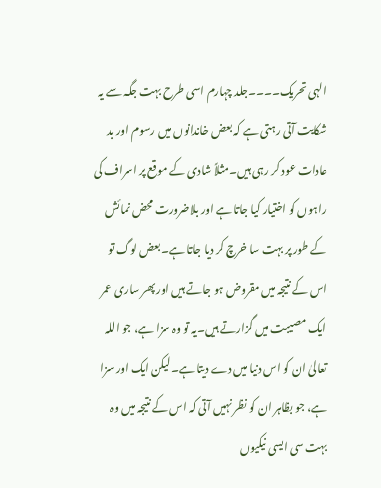الہی تحریک۔۔۔۔جلد چہارم اسی طرح بہت جگہ سے یہ شکایت آتی رہتی ہے کہ بعض خاندانوں میں رسوم اور بد عادات عود کر رہی ہیں۔مثلاً شادی کے موقع پر اسراف کی راہوں کو اختیار کیا جاتا ہے اور بلاضرورت محض نمائش کے طور پر بہت سا خرچ کر دیا جاتا ہے۔بعض لوگ تو اس کے نتیجہ میں مقروض ہو جاتے ہیں اور پھر ساری عمر ایک مصیبت میں گزارتے ہیں۔یہ تو وہ سزا ہے، جو اللہ تعالیٰ ان کو اس دنیا میں دے دیتا ہے۔لیکن ایک اور سزا ہے، جو بظاہر ان کو نظر نہیں آتی کہ اس کے نتیجہ میں وہ بہت سی ایسی نیکیوں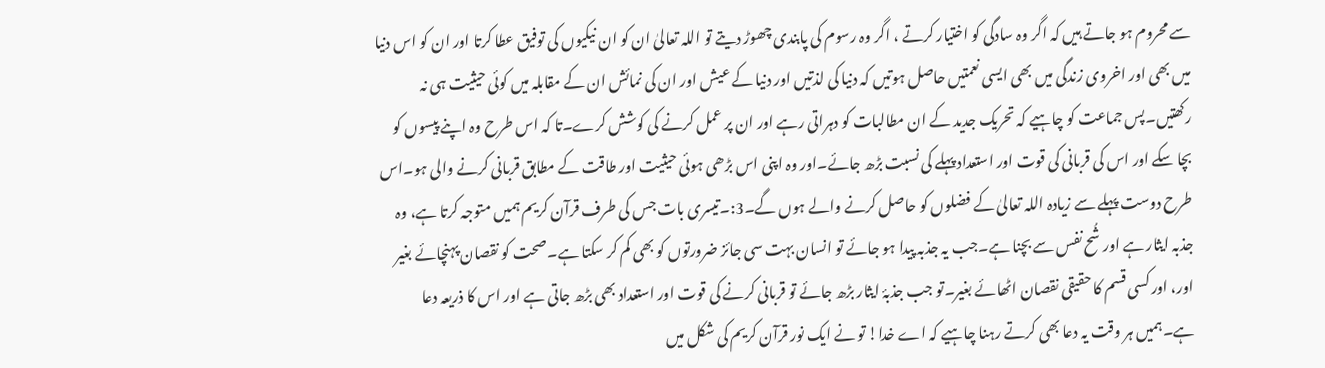سے محروم ہو جاتے ہیں کہ اگر وہ سادگی کو اختیار کرتے ، اگر وہ رسوم کی پابندی چھوڑ دیتے تو اللہ تعالیٰ ان کو ان نیکیوں کی توفیق عطا کرتا اور ان کو اس دنیا میں بھی اور اخروی زندگی میں بھی ایسی نعمتیں حاصل ہوتیں کہ دنیا کی لذتیں اور دنیا کے عیش اور ان کی نمائش ان کے مقابلہ میں کوئی حیثیت ہی نہ رکھتیں۔پس جماعت کو چاہیے کہ تحریک جدید کے ان مطالبات کو دہراتی رہے اور ان پر عمل کرنے کی کوشش کرے۔تا کہ اس طرح وہ اپنے پیسوں کو بچا سکے اور اس کی قربانی کی قوت اور استعداد پہلے کی نسبت بڑھ جائے۔اور وہ اپنی اس بڑھی ہوئی حیثیت اور طاقت کے مطابق قربانی کرنے والی ہو۔اس طرح دوست پہلے سے زیادہ اللہ تعالیٰ کے فضلوں کو حاصل کرنے والے ہوں گے۔3:۔تیسری بات جس کی طرف قرآن کریم ہمیں متوجہ کرتا ہے، وہ جذبہ ایثار ہے اور شُح نفس سے بچنا ہے۔جب یہ جذبہ پیدا ہو جائے تو انسان بہت سی جائز ضرورتوں کو بھی کم کر سکتا ہے۔صحت کو نقصان پہنچائے بغیر اور، اور کسی قسم کا حقیقی نقصان اٹھائے بغیر۔تو جب جذبۂ ایثار بڑھ جائے تو قربانی کرنے کی قوت اور استعداد بھی بڑھ جاتی ہے اور اس کا ذریعہ دعا ہے۔ہمیں ہر وقت یہ دعا بھی کرتے رہنا چاہیے کہ اے خدا! تو نے ایک نور قرآن کریم کی شکل میں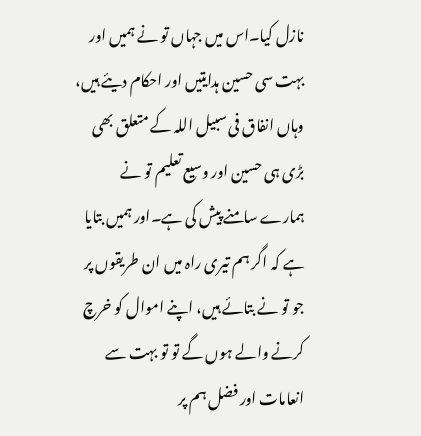نازل کیا۔اس میں جہاں تو نے ہمیں اور بہت سی حسین ہدایتیں اور احکام دیئے ہیں، وہاں انفاق فی سبیل اللہ کے متعلق بھی بڑی ہی حسین اور وسیع تعلیم تو نے ہمارے سامنے پیش کی ہے۔اور ہمیں بتایا ہے کہ اگر ہم تیری راہ میں ان طریقوں پر جو تو نے بتائے ہیں، اپنے اموال کو خرچ کرنے والے ہوں گے تو تو بہت سے انعامات اور فضل ہم پر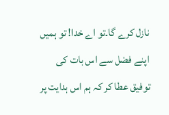نازل کرے گا۔تو اے خدا! تو ہمیں اپنے فضل سے اس بات کی توفیق عطا کر کہ ہم اس ہدایت پر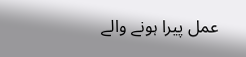عمل پیرا ہونے والے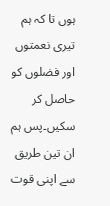ہوں تا کہ ہم تیری نعمتوں اور فضلوں کو حاصل کر سکیں۔پس ہم ان تین طریق سے اپنی قوت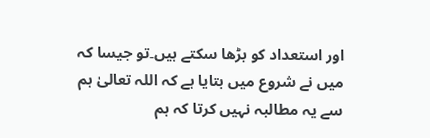اور استعداد کو بڑھا سکتے ہیں۔تو جیسا کہ میں نے شروع میں بتایا ہے کہ اللہ تعالیٰ ہم سے یہ مطالبہ نہیں کرتا کہ ہم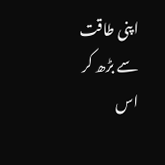اپنی طاقت سے بڑھ کر اس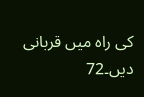کی راہ میں قربانی دیں۔72